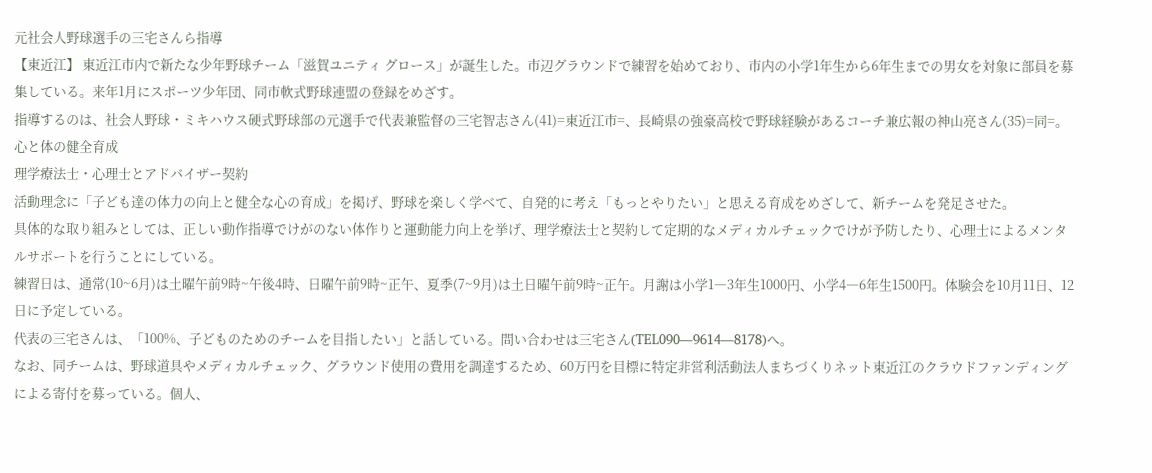元社会人野球選手の三宅さんら指導
【東近江】 東近江市内で新たな少年野球チーム「滋賀ユニティ グロース」が誕生した。市辺グラウンドで練習を始めており、市内の小学1年生から6年生までの男女を対象に部員を募集している。来年1月にスポーツ少年団、同市軟式野球連盟の登録をめざす。
指導するのは、社会人野球・ミキハウス硬式野球部の元選手で代表兼監督の三宅智志さん(41)=東近江市=、長崎県の強豪高校で野球経験があるコーチ兼広報の神山亮さん(35)=同=。
心と体の健全育成
理学療法士・心理士とアドバイザー契約
活動理念に「子ども達の体力の向上と健全な心の育成」を掲げ、野球を楽しく学べて、自発的に考え「もっとやりたい」と思える育成をめざして、新チームを発足させた。
具体的な取り組みとしては、正しい動作指導でけがのない体作りと運動能力向上を挙げ、理学療法士と契約して定期的なメディカルチェックでけが予防したり、心理士によるメンタルサポートを行うことにしている。
練習日は、通常(10~6月)は土曜午前9時~午後4時、日曜午前9時~正午、夏季(7~9月)は土日曜午前9時~正午。月謝は小学1―3年生1000円、小学4―6年生1500円。体験会を10月11日、12日に予定している。
代表の三宅さんは、「100%、子どものためのチームを目指したい」と話している。問い合わせは三宅さん(TEL090―9614―8178)へ。
なお、同チームは、野球道具やメディカルチェック、グラウンド使用の費用を調達するため、60万円を目標に特定非営利活動法人まちづくりネット東近江のクラウドファンディングによる寄付を募っている。個人、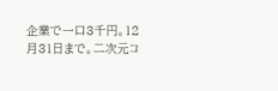企業で一口3千円。12月31日まで。二次元コ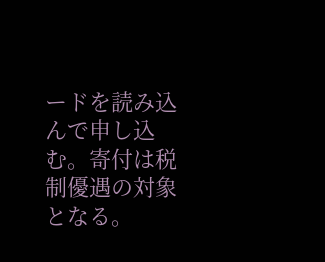ードを読み込んで申し込む。寄付は税制優遇の対象となる。